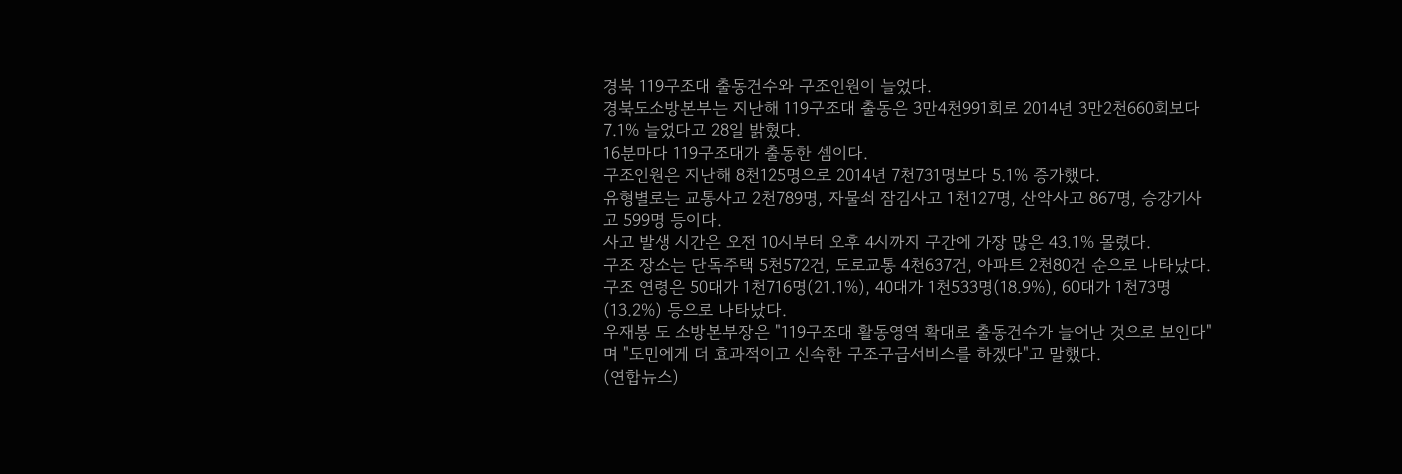경북 119구조대 출동건수와 구조인원이 늘었다.
경북도소방본부는 지난해 119구조대 출동은 3만4천991회로 2014년 3만2천660회보다 7.1% 늘었다고 28일 밝혔다.
16분마다 119구조대가 출동한 셈이다.
구조인원은 지난해 8천125명으로 2014년 7천731명보다 5.1% 증가했다.
유형별로는 교통사고 2천789명, 자물쇠 잠김사고 1천127명, 산악사고 867명, 승강기사고 599명 등이다.
사고 발생 시간은 오전 10시부터 오후 4시까지 구간에 가장 많은 43.1% 몰렸다.
구조 장소는 단독주택 5천572건, 도로교통 4천637건, 아파트 2천80건 순으로 나타났다.
구조 연령은 50대가 1천716명(21.1%), 40대가 1천533명(18.9%), 60대가 1천73명(13.2%) 등으로 나타났다.
우재봉 도 소방본부장은 "119구조대 활동영역 확대로 출동건수가 늘어난 것으로 보인다"며 "도민에게 더 효과적이고 신속한 구조구급서비스를 하겠다"고 말했다.
(연합뉴스)